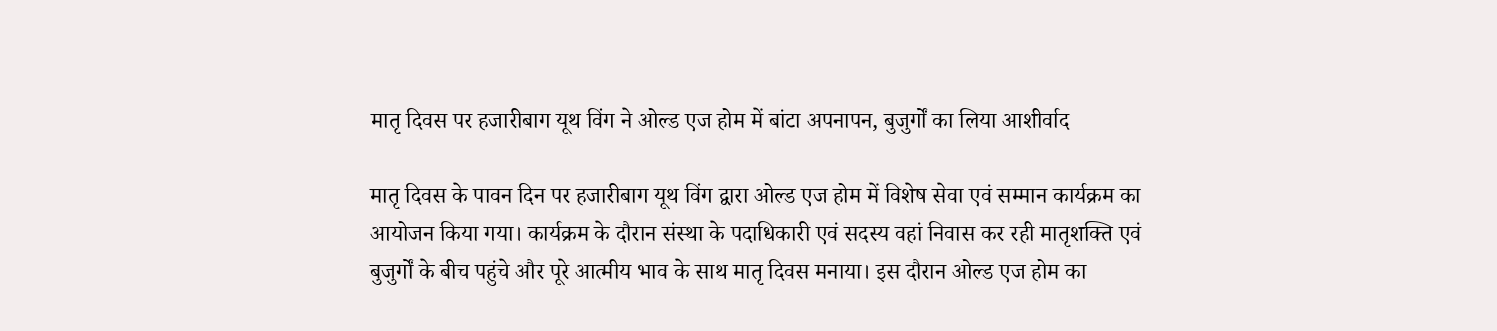मातृ दिवस पर हजारीबाग यूथ विंग ने ओल्ड एज होम में बांटा अपनापन, बुजुर्गों का लिया आशीर्वाद

मातृ दिवस के पावन दिन पर हजारीबाग यूथ विंग द्वारा ओल्ड एज होम में विशेष सेवा एवं सम्मान कार्यक्रम का आयोजन किया गया। कार्यक्रम के दौरान संस्था के पदाधिकारी एवं सदस्य वहां निवास कर रही मातृशक्ति एवं बुजुर्गों के बीच पहुंचे और पूरे आत्मीय भाव के साथ मातृ दिवस मनाया। इस दौरान ओल्ड एज होम का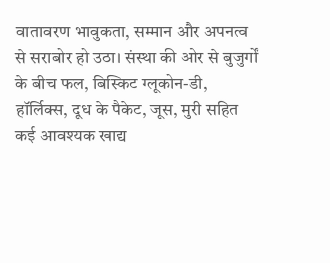वातावरण भावुकता, सम्मान और अपनत्व से सराबोर हो उठा। संस्था की ओर से बुजुर्गों के बीच फल, बिस्किट ग्लूकोन-डी, हॉर्लिक्स, दूध के पैकेट, जूस, मुरी सहित कई आवश्यक खाद्य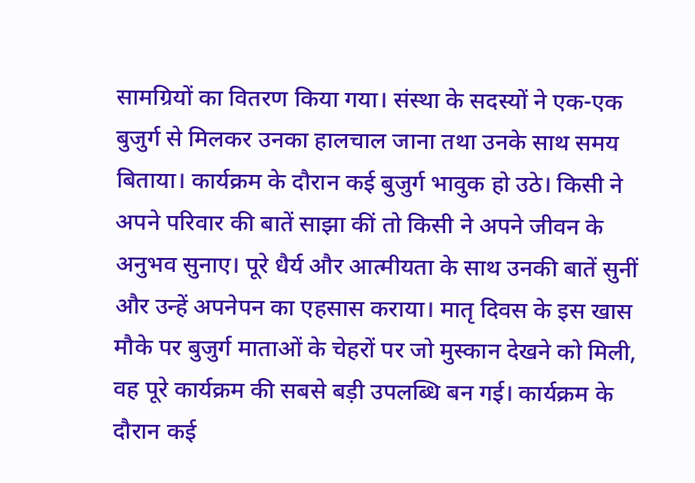सामग्रियों का वितरण किया गया। संस्था के सदस्यों ने एक-एक बुजुर्ग से मिलकर उनका हालचाल जाना तथा उनके साथ समय बिताया। कार्यक्रम के दौरान कई बुजुर्ग भावुक हो उठे। किसी ने अपने परिवार की बातें साझा कीं तो किसी ने अपने जीवन के अनुभव सुनाए। पूरे धैर्य और आत्मीयता के साथ उनकी बातें सुनीं और उन्हें अपनेपन का एहसास कराया। मातृ दिवस के इस खास मौके पर बुजुर्ग माताओं के चेहरों पर जो मुस्कान देखने को मिली, वह पूरे कार्यक्रम की सबसे बड़ी उपलब्धि बन गई। कार्यक्रम के दौरान कई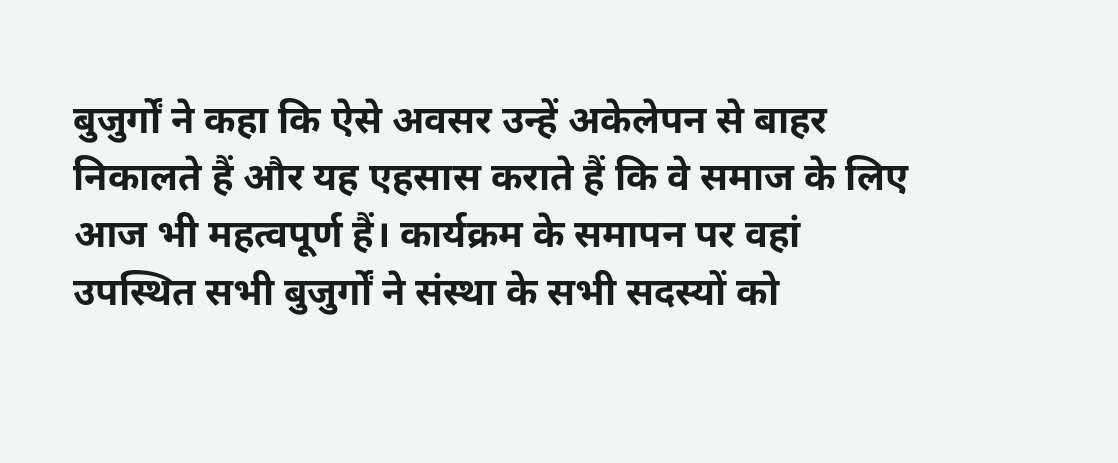बुजुर्गों ने कहा कि ऐसे अवसर उन्हें अकेलेपन से बाहर निकालते हैं और यह एहसास कराते हैं कि वे समाज के लिए आज भी महत्वपूर्ण हैं। कार्यक्रम के समापन पर वहां उपस्थित सभी बुजुर्गों ने संस्था के सभी सदस्यों को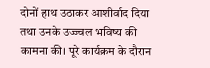दोनों हाथ उठाकर आशीर्वाद दिया तथा उनके उज्ज्वल भविष्य की कामना की। पूरे कार्यक्रम के दौरान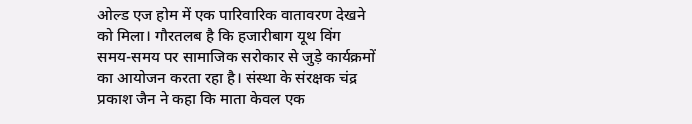ओल्ड एज होम में एक पारिवारिक वातावरण देखने को मिला। गौरतलब है कि हजारीबाग यूथ विंग समय-समय पर सामाजिक सरोकार से जुड़े कार्यक्रमों का आयोजन करता रहा है। संस्था के संरक्षक चंद्र प्रकाश जैन ने कहा कि माता केवल एक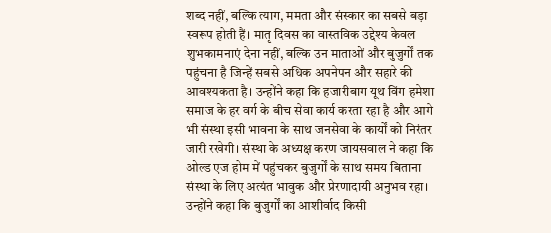शब्द नहीं, बल्कि त्याग, ममता और संस्कार का सबसे बड़ा स्वरूप होती हैं। मातृ दिवस का वास्तविक उद्देश्य केवल शुभकामनाएं देना नहीं, बल्कि उन माताओं और बुजुर्गों तक पहुंचना है जिन्हें सबसे अधिक अपनेपन और सहारे की आवश्यकता है। उन्होंने कहा कि हजारीबाग यूथ विंग हमेशा समाज के हर वर्ग के बीच सेवा कार्य करता रहा है और आगे भी संस्था इसी भावना के साथ जनसेवा के कार्यों को निरंतर जारी रखेगी। संस्था के अध्यक्ष करण जायसवाल ने कहा कि ओल्ड एज होम में पहुंचकर बुजुर्गों के साथ समय बिताना संस्था के लिए अत्यंत भावुक और प्रेरणादायी अनुभव रहा। उन्होंने कहा कि बुजुर्गों का आशीर्वाद किसी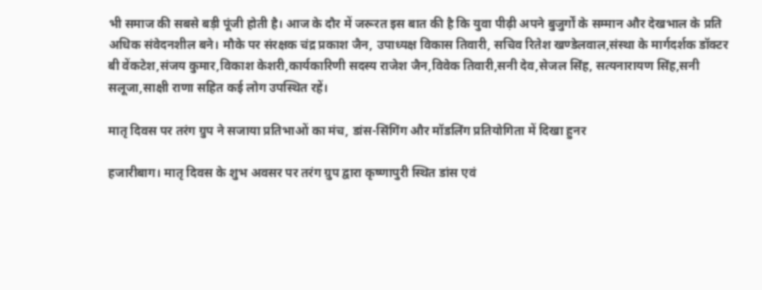भी समाज की सबसे बड़ी पूंजी होती है। आज के दौर में जरूरत इस बात की है कि युवा पीढ़ी अपने बुजुर्गों के सम्मान और देखभाल के प्रति अधिक संवेदनशील बने। मौके पर संरक्षक चंद्र प्रकाश जैन, उपाध्यक्ष विकास तिवारी, सचिव रितेश खण्डेलवाल,संस्था के मार्गदर्शक डॉक्टर बी वेंकटेश,संजय कुमार,विकाश केशरी,कार्यकारिणी सदस्य राजेश जैन,विवेक तिवारी,सनी देव,सेजल सिंह, सत्यनारायण सिंह,सनी सलूजा,साक्षी राणा सहित कई लोग उपस्थित रहें।

मातृ दिवस पर तरंग ग्रुप ने सजाया प्रतिभाओं का मंच, डांस-सिंगिंग और मॉडलिंग प्रतियोगिता में दिखा हुनर

हजारीबाग। मातृ दिवस के शुभ अवसर पर तरंग ग्रुप द्वारा कृष्णापुरी स्थित डांस एवं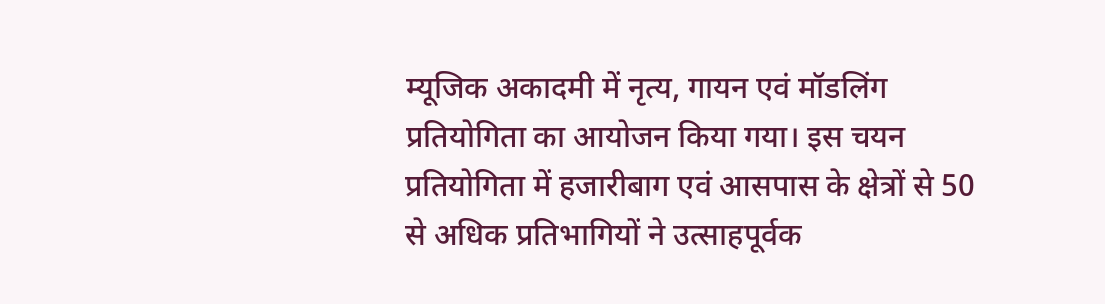म्यूजिक अकादमी में नृत्य, गायन एवं मॉडलिंग प्रतियोगिता का आयोजन किया गया। इस चयन प्रतियोगिता में हजारीबाग एवं आसपास के क्षेत्रों से 50 से अधिक प्रतिभागियों ने उत्साहपूर्वक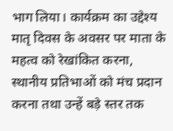भाग लिया। कार्यक्रम का उद्देश्य मातृ दिवस के अवसर पर माता के महत्व को रेखांकित करना, स्थानीय प्रतिभाओं को मंच प्रदान करना तथा उन्हें बड़े स्तर तक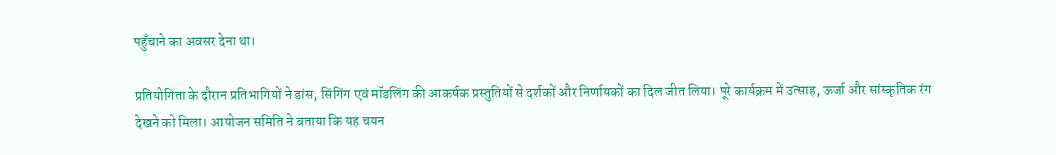पहुँचाने का अवसर देना था।

प्रतियोगिता के दौरान प्रतिभागियों ने डांस, सिंगिंग एवं मॉडलिंग की आकर्षक प्रस्तुतियों से दर्शकों और निर्णायकों का दिल जीत लिया। पूरे कार्यक्रम में उत्साह, ऊर्जा और सांस्कृतिक रंग देखने को मिला। आयोजन समिति ने बताया कि यह चयन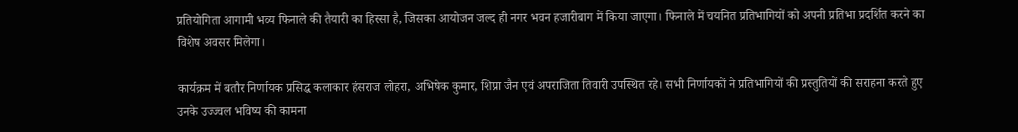प्रतियोगिता आगामी भव्य फिनाले की तैयारी का हिस्सा है, जिसका आयोजन जल्द ही नगर भवन हजारीबाग में किया जाएगा। फिनाले में चयनित प्रतिभागियों को अपनी प्रतिभा प्रदर्शित करने का विशेष अवसर मिलेगा।

कार्यक्रम में बतौर निर्णायक प्रसिद्ध कलाकार हंसराज लोहरा, अभिषेक कुमार, शिप्रा जैन एवं अपराजिता तिवारी उपस्थित रहे। सभी निर्णायकों ने प्रतिभागियों की प्रस्तुतियों की सराहना करते हुए उनके उज्ज्वल भविष्य की कामना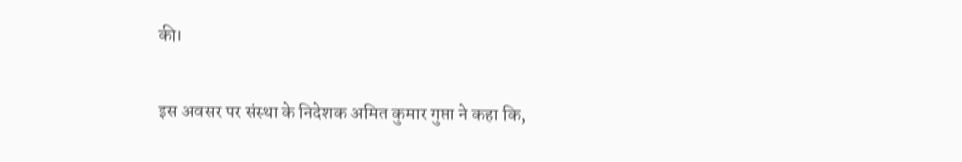की।

इस अवसर पर संस्था के निदेशक अमित कुमार गुप्ता ने कहा कि,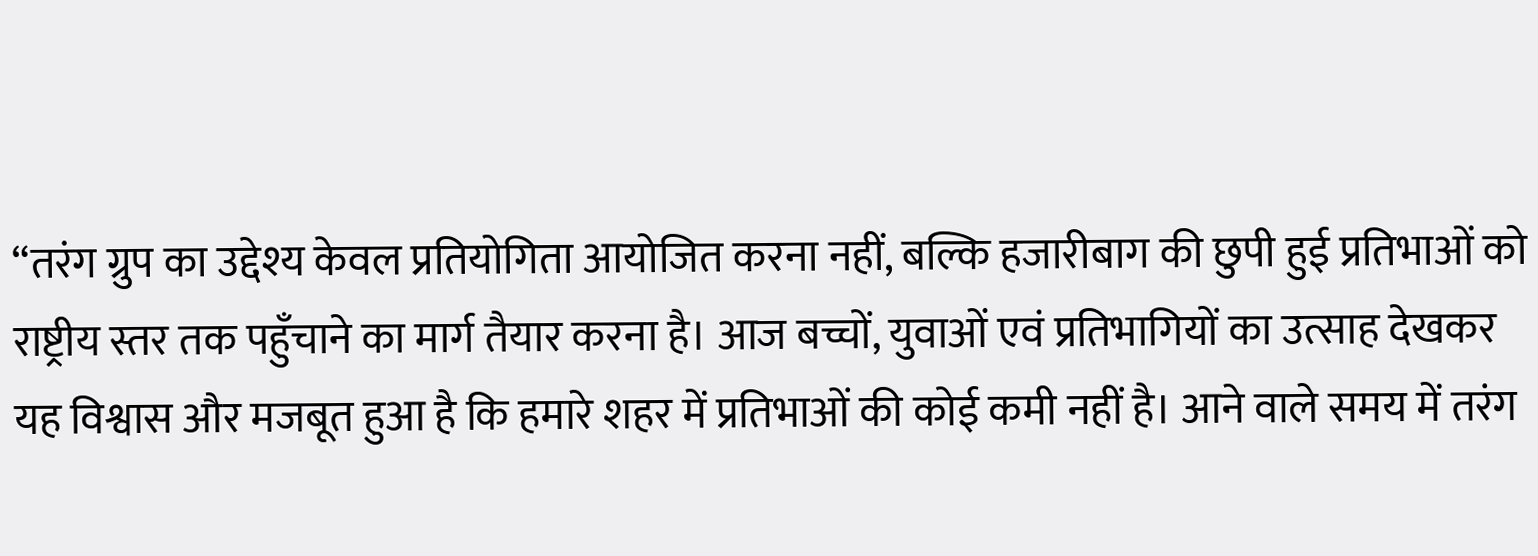“तरंग ग्रुप का उद्देश्य केवल प्रतियोगिता आयोजित करना नहीं, बल्कि हजारीबाग की छुपी हुई प्रतिभाओं को राष्ट्रीय स्तर तक पहुँचाने का मार्ग तैयार करना है। आज बच्चों, युवाओं एवं प्रतिभागियों का उत्साह देखकर यह विश्वास और मजबूत हुआ है कि हमारे शहर में प्रतिभाओं की कोई कमी नहीं है। आने वाले समय में तरंग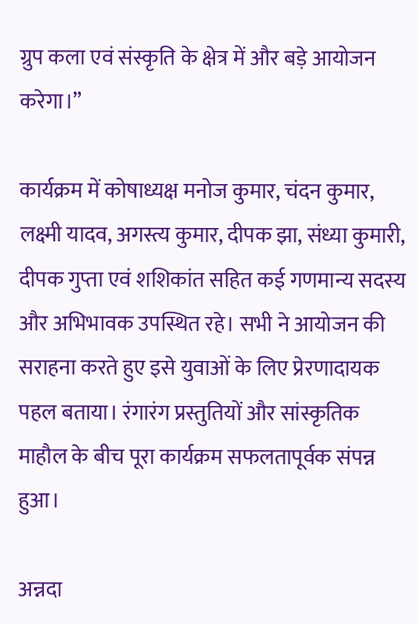ग्रुप कला एवं संस्कृति के क्षेत्र में और बड़े आयोजन करेगा।”

कार्यक्रम में कोषाध्यक्ष मनोज कुमार, चंदन कुमार, लक्ष्मी यादव, अगस्त्य कुमार, दीपक झा, संध्या कुमारी, दीपक गुप्ता एवं शशिकांत सहित कई गणमान्य सदस्य और अभिभावक उपस्थित रहे। सभी ने आयोजन की सराहना करते हुए इसे युवाओं के लिए प्रेरणादायक पहल बताया। रंगारंग प्रस्तुतियों और सांस्कृतिक माहौल के बीच पूरा कार्यक्रम सफलतापूर्वक संपन्न हुआ।

अन्नदा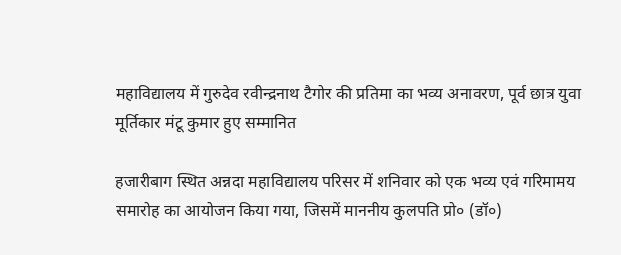महाविद्यालय में गुरुदेव रवीन्द्रनाथ टैगोर की प्रतिमा का भव्य अनावरण, पूर्व छात्र युवा मूर्तिकार मंटू कुमार हुए सम्मानित

हजारीबाग स्थित अन्नदा महाविद्यालय परिसर में शनिवार को एक भव्य एवं गरिमामय समारोह का आयोजन किया गया, जिसमें माननीय कुलपति प्रो० (डॉ०)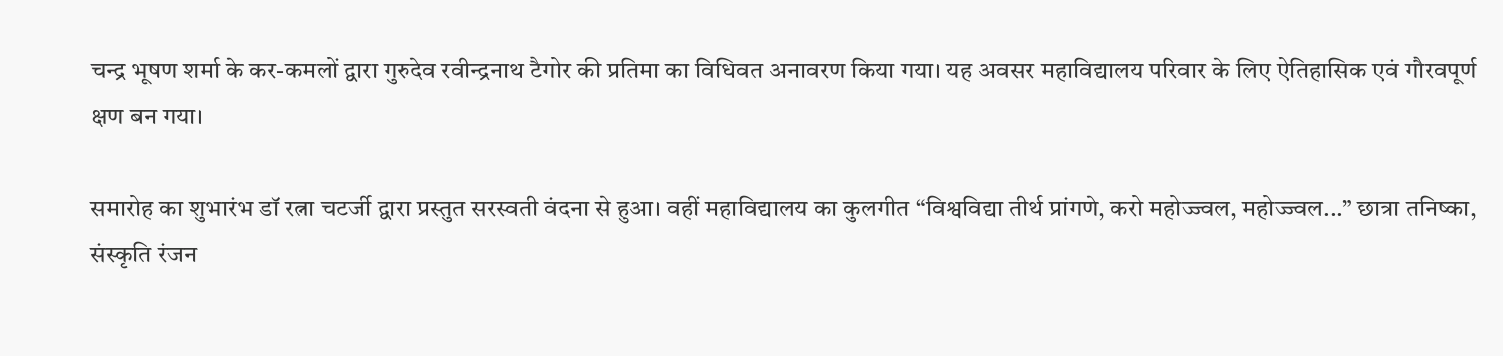चन्द्र भूषण शर्मा के कर-कमलों द्वारा गुरुदेव रवीन्द्रनाथ टैगोर की प्रतिमा का विधिवत अनावरण किया गया। यह अवसर महाविद्यालय परिवार के लिए ऐतिहासिक एवं गौरवपूर्ण क्षण बन गया।

समारोह का शुभारंभ डॉ रत्ना चटर्जी द्वारा प्रस्तुत सरस्वती वंदना से हुआ। वहीं महाविद्यालय का कुलगीत “विश्वविद्या तीर्थ प्रांगणे, करो महोज्ज्वल, महोज्ज्वल...” छात्रा तनिष्का, संस्कृति रंजन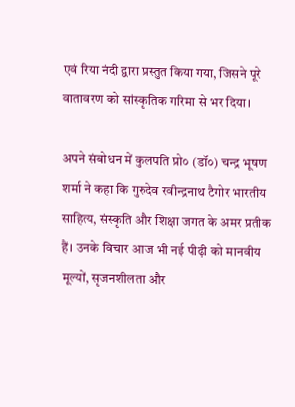एवं रिया नंदी द्वारा प्रस्तुत किया गया, जिसने पूरे वातावरण को सांस्कृतिक गरिमा से भर दिया।

अपने संबोधन में कुलपति प्रो० (डॉ०) चन्द्र भूषण शर्मा ने कहा कि गुरुदेव रवीन्द्रनाथ टैगोर भारतीय साहित्य, संस्कृति और शिक्षा जगत के अमर प्रतीक हैं। उनके विचार आज भी नई पीढ़ी को मानवीय मूल्यों, सृजनशीलता और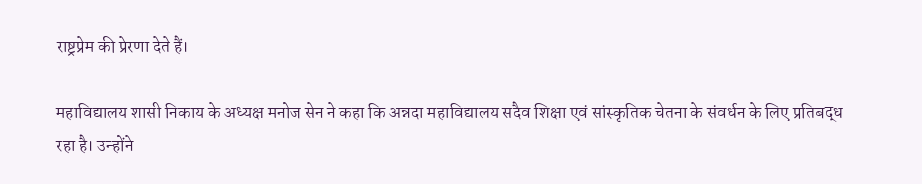राष्ट्रप्रेम की प्रेरणा देते हैं।

महाविद्यालय शासी निकाय के अध्यक्ष मनोज सेन ने कहा कि अन्नदा महाविद्यालय सदैव शिक्षा एवं सांस्कृतिक चेतना के संवर्धन के लिए प्रतिबद्ध रहा है। उन्होंने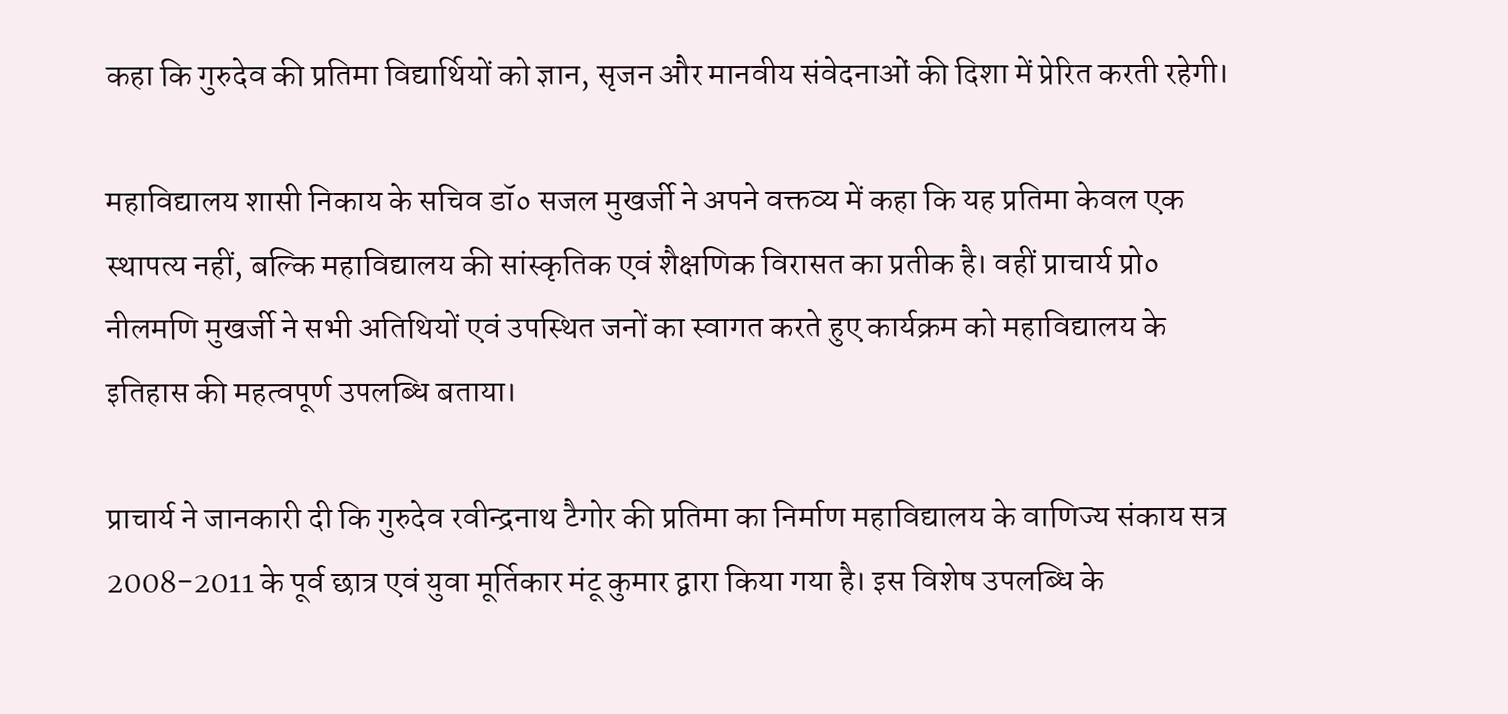कहा कि गुरुदेव की प्रतिमा विद्यार्थियों को ज्ञान, सृजन और मानवीय संवेदनाओं की दिशा में प्रेरित करती रहेगी।

महाविद्यालय शासी निकाय के सचिव डॉ० सजल मुखर्जी ने अपने वक्तव्य में कहा कि यह प्रतिमा केवल एक स्थापत्य नहीं, बल्कि महाविद्यालय की सांस्कृतिक एवं शैक्षणिक विरासत का प्रतीक है। वहीं प्राचार्य प्रो० नीलमणि मुखर्जी ने सभी अतिथियों एवं उपस्थित जनों का स्वागत करते हुए कार्यक्रम को महाविद्यालय के इतिहास की महत्वपूर्ण उपलब्धि बताया।

प्राचार्य ने जानकारी दी कि गुरुदेव रवीन्द्रनाथ टैगोर की प्रतिमा का निर्माण महाविद्यालय के वाणिज्य संकाय सत्र 2008-2011 के पूर्व छात्र एवं युवा मूर्तिकार मंटू कुमार द्वारा किया गया है। इस विशेष उपलब्धि के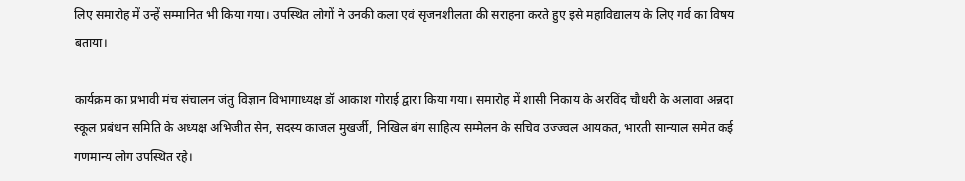लिए समारोह में उन्हें सम्मानित भी किया गया। उपस्थित लोगों ने उनकी कला एवं सृजनशीलता की सराहना करते हुए इसे महाविद्यालय के लिए गर्व का विषय बताया।

कार्यक्रम का प्रभावी मंच संचालन जंतु विज्ञान विभागाध्यक्ष डॉ आकाश गोराई द्वारा किया गया। समारोह में शासी निकाय के अरविंद चौधरी के अलावा अन्नदा स्कूल प्रबंधन समिति के अध्यक्ष अभिजीत सेन, सदस्य काजल मुखर्जी, निखिल बंग साहित्य सम्मेलन के सचिव उज्ज्वल आयकत, भारती सान्याल समेत कई गणमान्य लोग उपस्थित रहे।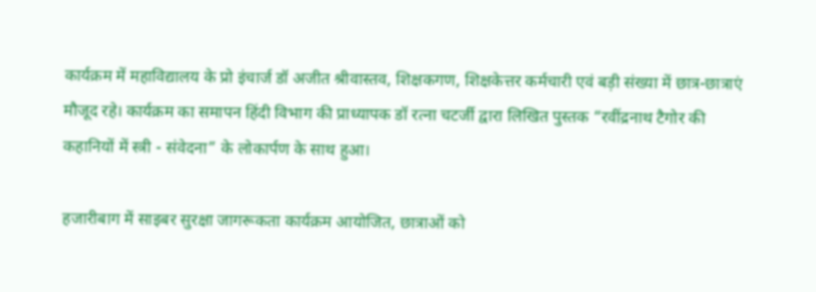कार्यक्रम में महाविद्यालय के प्रो इंचार्ज डॉ अजीत श्रीवास्तव, शिक्षकगण, शिक्षकेत्तर कर्मचारी एवं बड़ी संख्या में छात्र-छात्राएं मौजूद रहे। कार्यक्रम का समापन हिंदी विभाग की प्राध्यापक डॉ रत्ना चटर्जी द्वारा लिखित पुस्तक “रवींद्रनाथ टैगोर की कहानियों में स्त्री - संवेदना” के लोकार्पण के साथ हुआ।

हजारीबाग में साइबर सुरक्षा जागरूकता कार्यक्रम आयोजित, छात्राओं को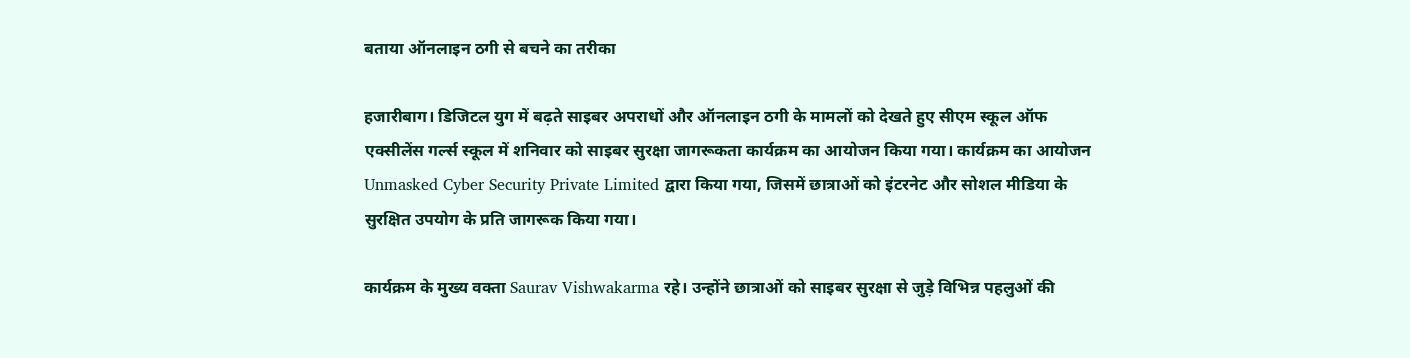बताया ऑनलाइन ठगी से बचने का तरीका

हजारीबाग। डिजिटल युग में बढ़ते साइबर अपराधों और ऑनलाइन ठगी के मामलों को देखते हुए सीएम स्कूल ऑफ एक्सीलेंस गर्ल्स स्कूल में शनिवार को साइबर सुरक्षा जागरूकता कार्यक्रम का आयोजन किया गया। कार्यक्रम का आयोजन Unmasked Cyber Security Private Limited द्वारा किया गया, जिसमें छात्राओं को इंटरनेट और सोशल मीडिया के सुरक्षित उपयोग के प्रति जागरूक किया गया।

कार्यक्रम के मुख्य वक्ता Saurav Vishwakarma रहे। उन्होंने छात्राओं को साइबर सुरक्षा से जुड़े विभिन्न पहलुओं की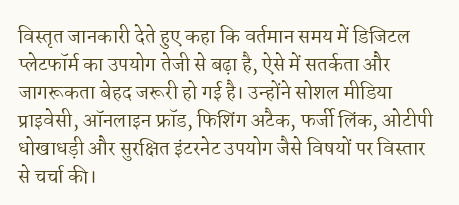विस्तृत जानकारी देते हुए कहा कि वर्तमान समय में डिजिटल प्लेटफॉर्म का उपयोग तेजी से बढ़ा है, ऐसे में सतर्कता और जागरूकता बेहद जरूरी हो गई है। उन्होंने सोशल मीडिया प्राइवेसी, ऑनलाइन फ्रॉड, फिशिंग अटैक, फर्जी लिंक, ओटीपी धोखाधड़ी और सुरक्षित इंटरनेट उपयोग जैसे विषयों पर विस्तार से चर्चा की।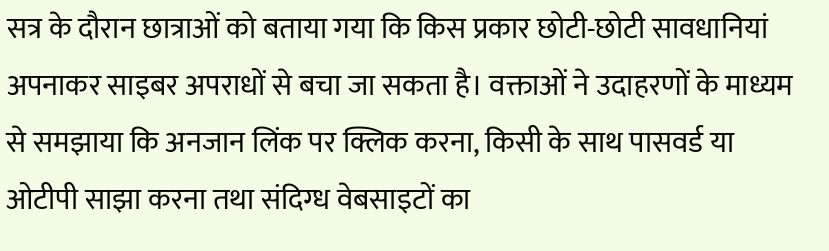सत्र के दौरान छात्राओं को बताया गया कि किस प्रकार छोटी-छोटी सावधानियां अपनाकर साइबर अपराधों से बचा जा सकता है। वक्ताओं ने उदाहरणों के माध्यम से समझाया कि अनजान लिंक पर क्लिक करना, किसी के साथ पासवर्ड या ओटीपी साझा करना तथा संदिग्ध वेबसाइटों का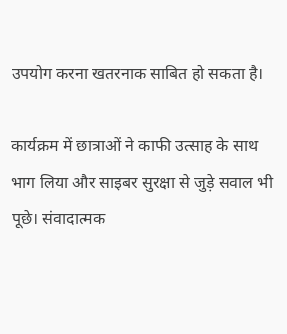उपयोग करना खतरनाक साबित हो सकता है।

कार्यक्रम में छात्राओं ने काफी उत्साह के साथ भाग लिया और साइबर सुरक्षा से जुड़े सवाल भी पूछे। संवादात्मक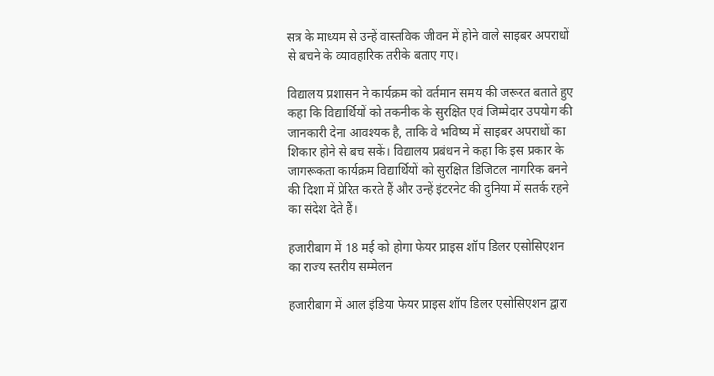सत्र के माध्यम से उन्हें वास्तविक जीवन में होने वाले साइबर अपराधों से बचने के व्यावहारिक तरीके बताए गए।

विद्यालय प्रशासन ने कार्यक्रम को वर्तमान समय की जरूरत बताते हुए कहा कि विद्यार्थियों को तकनीक के सुरक्षित एवं जिम्मेदार उपयोग की जानकारी देना आवश्यक है, ताकि वे भविष्य में साइबर अपराधों का शिकार होने से बच सकें। विद्यालय प्रबंधन ने कहा कि इस प्रकार के जागरूकता कार्यक्रम विद्यार्थियों को सुरक्षित डिजिटल नागरिक बनने की दिशा में प्रेरित करते हैं और उन्हें इंटरनेट की दुनिया में सतर्क रहने का संदेश देते हैं।

हजारीबाग में 18 मई को होगा फेयर प्राइस शॉप डिलर एसोसिएशन का राज्य स्तरीय सम्मेलन

हजारीबाग में आल इंडिया फेयर प्राइस शॉप डिलर एसोसिएशन द्वारा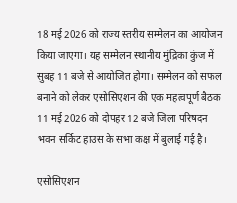18 मई 2026 को राज्य स्तरीय सम्मेलन का आयोजन किया जाएगा। यह सम्मेलन स्थानीय मुंद्रिका कुंज में सुबह 11 बजे से आयोजित होगा। सम्मेलन को सफल बनाने को लेकर एसोसिएशन की एक महत्वपूर्ण बैठक 11 मई 2026 को दोपहर 12 बजे जिला परिषदन भवन सर्किट हाउस के सभा कक्ष में बुलाई गई है।

एसोसिएशन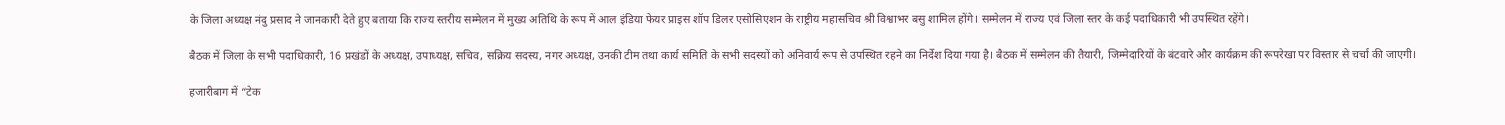के जिला अध्यक्ष नंदु प्रसाद ने जानकारी देते हुए बताया कि राज्य स्तरीय सम्मेलन में मुख्य अतिथि के रूप में आल इंडिया फेयर प्राइस शॉप डिलर एसोसिएशन के राष्ट्रीय महासचिव श्री विश्वाभर बसु शामिल होंगे। सम्मेलन में राज्य एवं जिला स्तर के कई पदाधिकारी भी उपस्थित रहेंगे।

बैठक में जिला के सभी पदाधिकारी, 16 प्रखंडों के अध्यक्ष, उपाध्यक्ष, सचिव, सक्रिय सदस्य, नगर अध्यक्ष, उनकी टीम तथा कार्य समिति के सभी सदस्यों को अनिवार्य रूप से उपस्थित रहने का निर्देश दिया गया है। बैठक में सम्मेलन की तैयारी, जिम्मेदारियों के बंटवारे और कार्यक्रम की रूपरेखा पर विस्तार से चर्चा की जाएगी।

हजारीबाग में “टेक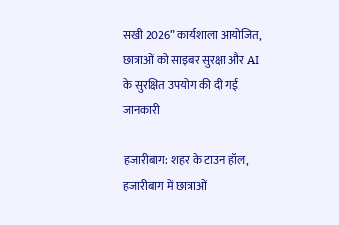सखी 2026” कार्यशाला आयोजित, छात्राओं को साइबर सुरक्षा और AI के सुरक्षित उपयोग की दी गई जानकारी

हजारीबाग: शहर के टाउन हॉल, हजारीबाग में छात्राओं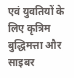एवं युवतियों के लिए कृत्रिम बुद्धिमत्ता और साइबर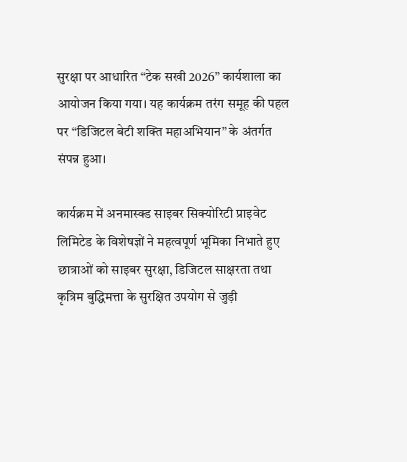सुरक्षा पर आधारित “टेक सखी 2026” कार्यशाला का आयोजन किया गया। यह कार्यक्रम तरंग समूह की पहल पर “डिजिटल बेटी शक्ति महाअभियान” के अंतर्गत संपन्न हुआ।

कार्यक्रम में अनमास्क्ड साइबर सिक्योरिटी प्राइवेट लिमिटेड के विशेषज्ञों ने महत्वपूर्ण भूमिका निभाते हुए छात्राओं को साइबर सुरक्षा, डिजिटल साक्षरता तथा कृत्रिम बुद्धिमत्ता के सुरक्षित उपयोग से जुड़ी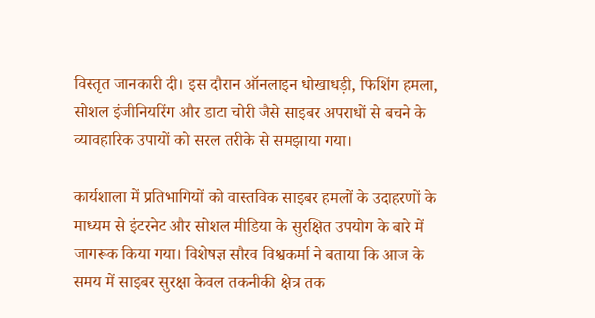विस्तृत जानकारी दी। इस दौरान ऑनलाइन धोखाधड़ी, फिशिंग हमला, सोशल इंजीनियरिंग और डाटा चोरी जैसे साइबर अपराधों से बचने के व्यावहारिक उपायों को सरल तरीके से समझाया गया।

कार्यशाला में प्रतिभागियों को वास्तविक साइबर हमलों के उदाहरणों के माध्यम से इंटरनेट और सोशल मीडिया के सुरक्षित उपयोग के बारे में जागरूक किया गया। विशेषज्ञ सौरव विश्वकर्मा ने बताया कि आज के समय में साइबर सुरक्षा केवल तकनीकी क्षेत्र तक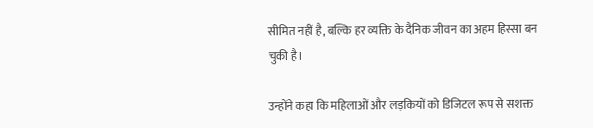सीमित नहीं है, बल्कि हर व्यक्ति के दैनिक जीवन का अहम हिस्सा बन चुकी है।

उन्होंने कहा कि महिलाओं और लड़कियों को डिजिटल रूप से सशक्त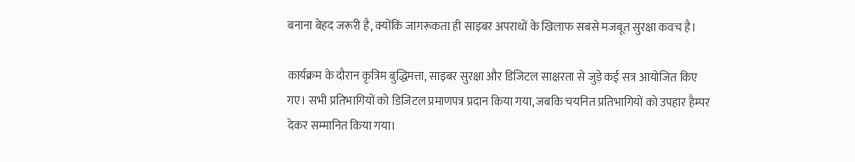बनाना बेहद जरूरी है, क्योंकि जागरूकता ही साइबर अपराधों के खिलाफ सबसे मजबूत सुरक्षा कवच है।

कार्यक्रम के दौरान कृत्रिम बुद्धिमत्ता, साइबर सुरक्षा और डिजिटल साक्षरता से जुड़े कई सत्र आयोजित किए गए। सभी प्रतिभागियों को डिजिटल प्रमाणपत्र प्रदान किया गया, जबकि चयनित प्रतिभागियों को उपहार हैम्पर देकर सम्मानित किया गया।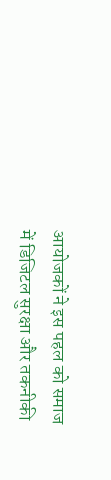आयोजकों ने इस पहल को समाज में डिजिटल सुरक्षा और तकनीकी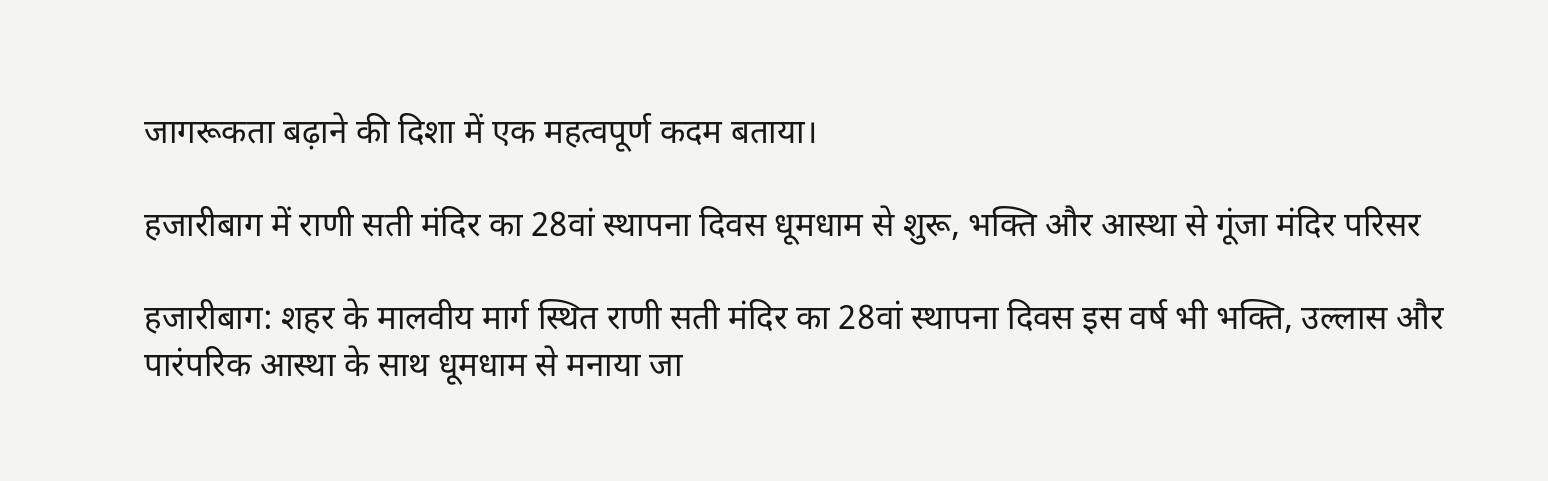जागरूकता बढ़ाने की दिशा में एक महत्वपूर्ण कदम बताया।

हजारीबाग में राणी सती मंदिर का 28वां स्थापना दिवस धूमधाम से शुरू, भक्ति और आस्था से गूंजा मंदिर परिसर

हजारीबाग: शहर के मालवीय मार्ग स्थित राणी सती मंदिर का 28वां स्थापना दिवस इस वर्ष भी भक्ति, उल्लास और पारंपरिक आस्था के साथ धूमधाम से मनाया जा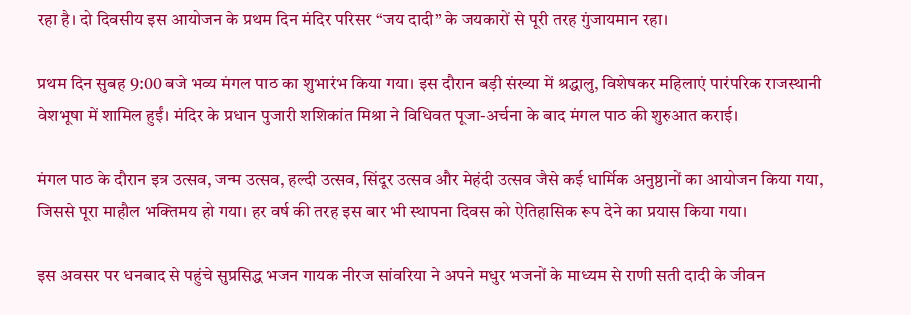रहा है। दो दिवसीय इस आयोजन के प्रथम दिन मंदिर परिसर “जय दादी” के जयकारों से पूरी तरह गुंजायमान रहा।

प्रथम दिन सुबह 9:00 बजे भव्य मंगल पाठ का शुभारंभ किया गया। इस दौरान बड़ी संख्या में श्रद्धालु, विशेषकर महिलाएं पारंपरिक राजस्थानी वेशभूषा में शामिल हुईं। मंदिर के प्रधान पुजारी शशिकांत मिश्रा ने विधिवत पूजा-अर्चना के बाद मंगल पाठ की शुरुआत कराई।

मंगल पाठ के दौरान इत्र उत्सव, जन्म उत्सव, हल्दी उत्सव, सिंदूर उत्सव और मेहंदी उत्सव जैसे कई धार्मिक अनुष्ठानों का आयोजन किया गया, जिससे पूरा माहौल भक्तिमय हो गया। हर वर्ष की तरह इस बार भी स्थापना दिवस को ऐतिहासिक रूप देने का प्रयास किया गया।

इस अवसर पर धनबाद से पहुंचे सुप्रसिद्ध भजन गायक नीरज सांवरिया ने अपने मधुर भजनों के माध्यम से राणी सती दादी के जीवन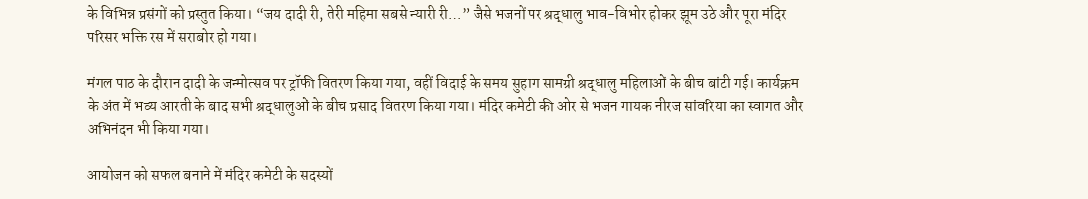के विभिन्न प्रसंगों को प्रस्तुत किया। “जय दादी री, तेरी महिमा सबसे न्यारी री…” जैसे भजनों पर श्रद्धालु भाव-विभोर होकर झूम उठे और पूरा मंदिर परिसर भक्ति रस में सराबोर हो गया।

मंगल पाठ के दौरान दादी के जन्मोत्सव पर ट्रॉफी वितरण किया गया, वहीं विदाई के समय सुहाग सामग्री श्रद्धालु महिलाओं के बीच बांटी गई। कार्यक्रम के अंत में भव्य आरती के बाद सभी श्रद्धालुओं के बीच प्रसाद वितरण किया गया। मंदिर कमेटी की ओर से भजन गायक नीरज सांवरिया का स्वागत और अभिनंदन भी किया गया।

आयोजन को सफल बनाने में मंदिर कमेटी के सदस्यों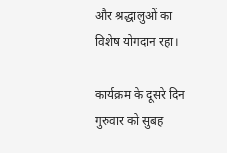और श्रद्धालुओं का विशेष योगदान रहा।

कार्यक्रम के दूसरे दिन गुरुवार को सुबह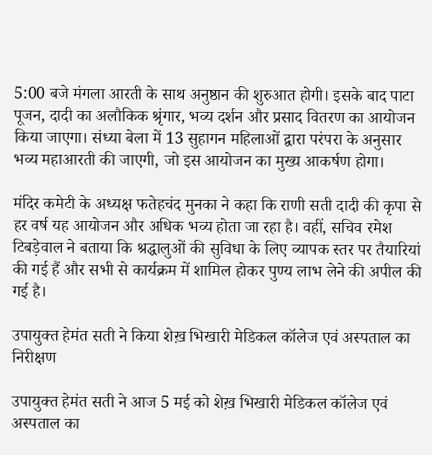5:00 बजे मंगला आरती के साथ अनुष्ठान की शुरुआत होगी। इसके बाद पाटा पूजन, दादी का अलौकिक श्रृंगार, भव्य दर्शन और प्रसाद वितरण का आयोजन किया जाएगा। संध्या बेला में 13 सुहागन महिलाओं द्वारा परंपरा के अनुसार भव्य महाआरती की जाएगी, जो इस आयोजन का मुख्य आकर्षण होगा।

मंदिर कमेटी के अध्यक्ष फतेहचंद मुनका ने कहा कि राणी सती दादी की कृपा से हर वर्ष यह आयोजन और अधिक भव्य होता जा रहा है। वहीं, सचिव रमेश टिबड़ेवाल ने बताया कि श्रद्धालुओं की सुविधा के लिए व्यापक स्तर पर तैयारियां की गई हैं और सभी से कार्यक्रम में शामिल होकर पुण्य लाभ लेने की अपील की गई है।

उपायुक्त हेमंत सती ने किया शेख़ भिखारी मेडिकल कॉलेज एवं अस्पताल का निरीक्षण

उपायुक्त हेमंत सती ने आज 5 मई को शेख़ भिखारी मेडिकल कॉलेज एवं अस्पताल का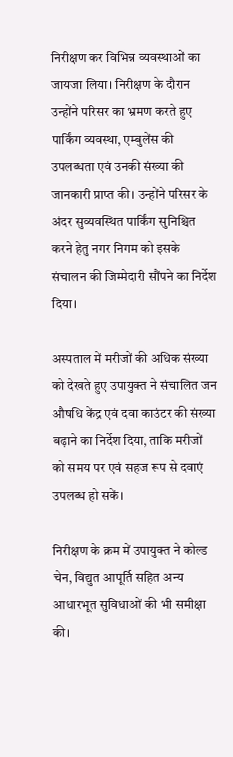निरीक्षण कर विभिन्न व्यवस्थाओं का जायजा लिया। निरीक्षण के दौरान उन्होंने परिसर का भ्रमण करते हुए पार्किंग व्यवस्था, एम्बुलेंस की उपलब्धता एवं उनकी संख्या की जानकारी प्राप्त की। उन्होंने परिसर के अंदर सुव्यवस्थित पार्किंग सुनिश्चित करने हेतु नगर निगम को इसके संचालन की जिम्मेदारी सौंपने का निर्देश दिया।

अस्पताल में मरीजों की अधिक संख्या को देखते हुए उपायुक्त ने संचालित जन औषधि केंद्र एवं दवा काउंटर की संख्या बढ़ाने का निर्देश दिया, ताकि मरीजों को समय पर एवं सहज रूप से दवाएं उपलब्ध हो सकें।

निरीक्षण के क्रम में उपायुक्त ने कोल्ड चेन, विद्युत आपूर्ति सहित अन्य आधारभूत सुविधाओं की भी समीक्षा की।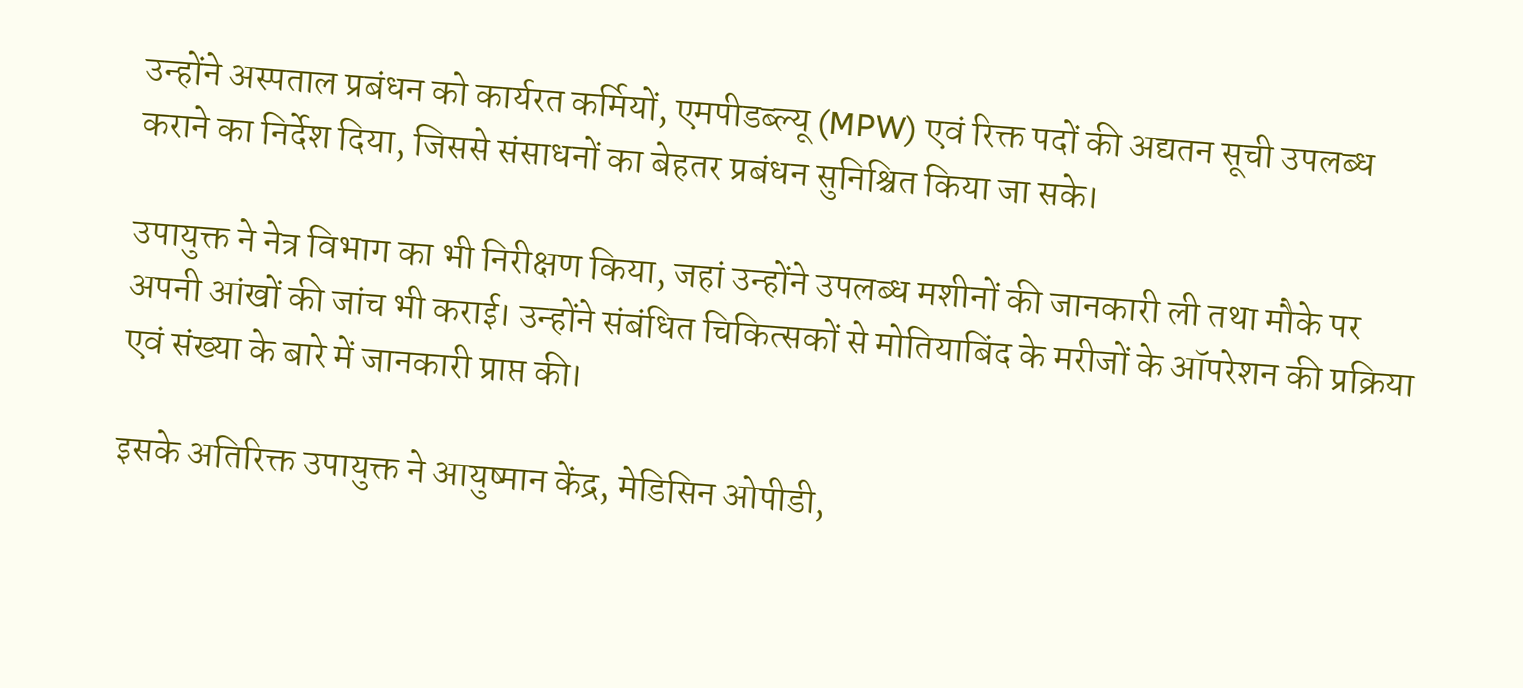उन्होंने अस्पताल प्रबंधन को कार्यरत कर्मियों, एमपीडब्ल्यू (MPW) एवं रिक्त पदों की अद्यतन सूची उपलब्ध कराने का निर्देश दिया, जिससे संसाधनों का बेहतर प्रबंधन सुनिश्चित किया जा सके।

उपायुक्त ने नेत्र विभाग का भी निरीक्षण किया, जहां उन्होंने उपलब्ध मशीनों की जानकारी ली तथा मौके पर अपनी आंखों की जांच भी कराई। उन्होंने संबंधित चिकित्सकों से मोतियाबिंद के मरीजों के ऑपरेशन की प्रक्रिया एवं संख्या के बारे में जानकारी प्राप्त की।

इसके अतिरिक्त उपायुक्त ने आयुष्मान केंद्र, मेडिसिन ओपीडी,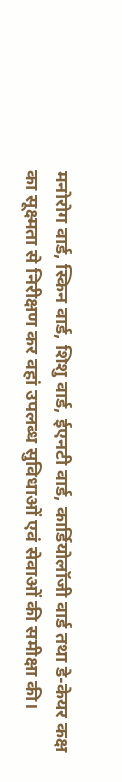मनोरोग वार्ड, स्किन वार्ड, शिशु वार्ड, ईएनटी वार्ड, कार्डियोलॉजी वार्ड तथा डे-केयर कक्ष का सूक्ष्मता से निरीक्षण कर वहां उपलब्ध सुविधाओं एवं सेवाओं की समीक्षा की।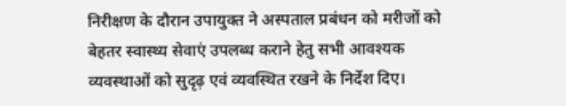निरीक्षण के दौरान उपायुक्त ने अस्पताल प्रबंधन को मरीजों को बेहतर स्वास्थ्य सेवाएं उपलब्ध कराने हेतु सभी आवश्यक व्यवस्थाओं को सुदृढ़ एवं व्यवस्थित रखने के निर्देश दिए।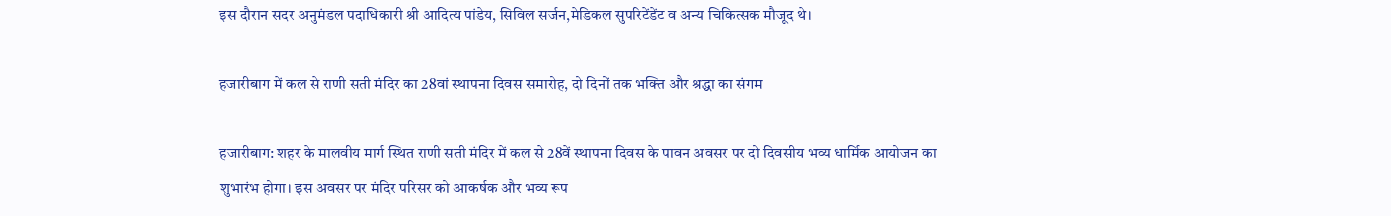इस दौरान सदर अनुमंडल पदाधिकारी श्री आदित्य पांडेय, सिविल सर्जन,मेडिकल सुपरिटेंडेंट व अन्य चिकित्सक मौजूद थे।

हजारीबाग में कल से राणी सती मंदिर का 28वां स्थापना दिवस समारोह, दो दिनों तक भक्ति और श्रद्धा का संगम

हजारीबाग: शहर के मालवीय मार्ग स्थित राणी सती मंदिर में कल से 28वें स्थापना दिवस के पावन अवसर पर दो दिवसीय भव्य धार्मिक आयोजन का शुभारंभ होगा। इस अवसर पर मंदिर परिसर को आकर्षक और भव्य रूप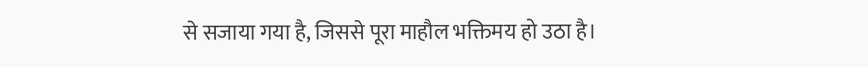से सजाया गया है, जिससे पूरा माहौल भक्तिमय हो उठा है।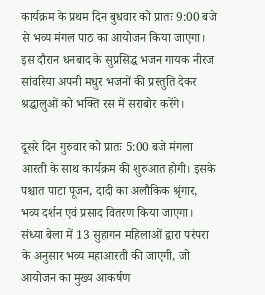कार्यक्रम के प्रथम दिन बुधवार को प्रातः 9:00 बजे से भव्य मंगल पाठ का आयोजन किया जाएगा। इस दौरान धनबाद के सुप्रसिद्ध भजन गायक नीरज सांवरिया अपनी मधुर भजनों की प्रस्तुति देकर श्रद्धालुओं को भक्ति रस में सराबोर करेंगे।

दूसरे दिन गुरुवार को प्रातः 5:00 बजे मंगला आरती के साथ कार्यक्रम की शुरुआत होगी। इसके पश्चात पाटा पूजन, दादी का अलौकिक श्रृंगार, भव्य दर्शन एवं प्रसाद वितरण किया जाएगा। संध्या बेला में 13 सुहागन महिलाओं द्वारा परंपरा के अनुसार भव्य महाआरती की जाएगी, जो आयोजन का मुख्य आकर्षण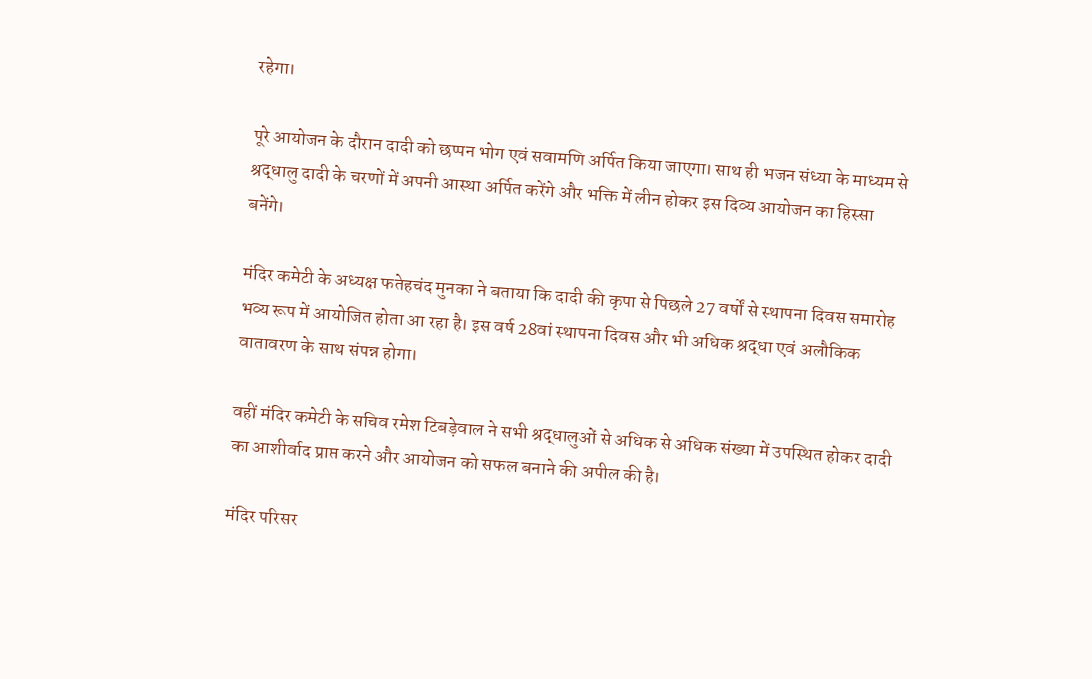रहेगा।

पूरे आयोजन के दौरान दादी को छप्पन भोग एवं सवामणि अर्पित किया जाएगा। साथ ही भजन संध्या के माध्यम से श्रद्धालु दादी के चरणों में अपनी आस्था अर्पित करेंगे और भक्ति में लीन होकर इस दिव्य आयोजन का हिस्सा बनेंगे।

मंदिर कमेटी के अध्यक्ष फतेहचंद मुनका ने बताया कि दादी की कृपा से पिछले 27 वर्षों से स्थापना दिवस समारोह भव्य रूप में आयोजित होता आ रहा है। इस वर्ष 28वां स्थापना दिवस और भी अधिक श्रद्धा एवं अलौकिक वातावरण के साथ संपन्न होगा।

वहीं मंदिर कमेटी के सचिव रमेश टिबड़ेवाल ने सभी श्रद्धालुओं से अधिक से अधिक संख्या में उपस्थित होकर दादी का आशीर्वाद प्राप्त करने और आयोजन को सफल बनाने की अपील की है।

मंदिर परिसर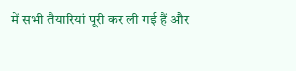में सभी तैयारियां पूरी कर ली गई हैं और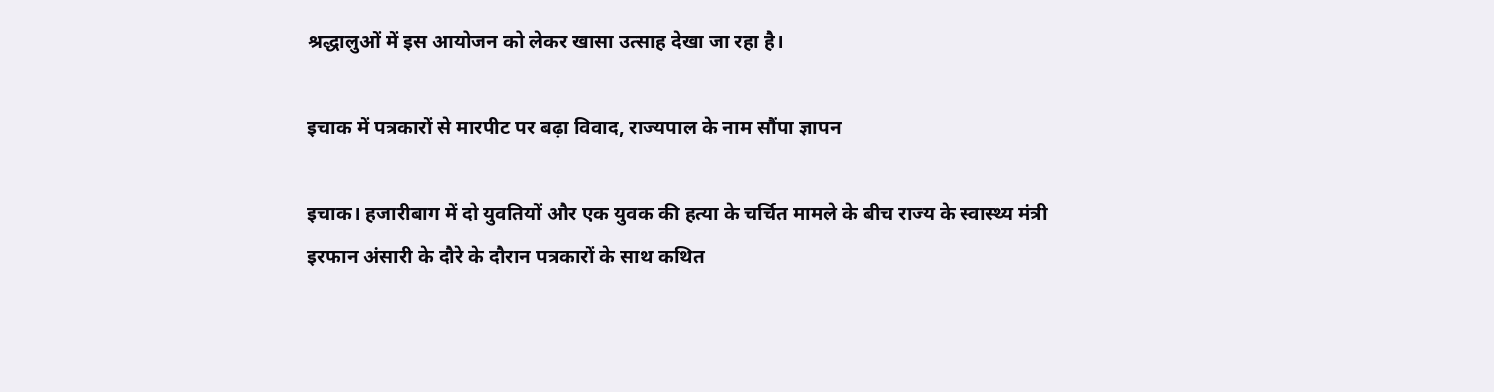श्रद्धालुओं में इस आयोजन को लेकर खासा उत्साह देखा जा रहा है।

इचाक में पत्रकारों से मारपीट पर बढ़ा विवाद, राज्यपाल के नाम सौंपा ज्ञापन

इचाक। हजारीबाग में दो युवतियों और एक युवक की हत्या के चर्चित मामले के बीच राज्य के स्वास्थ्य मंत्री इरफान अंसारी के दौरे के दौरान पत्रकारों के साथ कथित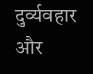दुर्व्यवहार और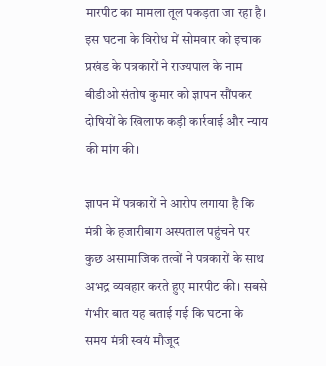मारपीट का मामला तूल पकड़ता जा रहा है। इस घटना के विरोध में सोमवार को इचाक प्रखंड के पत्रकारों ने राज्यपाल के नाम बीडीओ संतोष कुमार को ज्ञापन सौंपकर दोषियों के खिलाफ कड़ी कार्रवाई और न्याय की मांग की।

ज्ञापन में पत्रकारों ने आरोप लगाया है कि मंत्री के हजारीबाग अस्पताल पहुंचने पर कुछ असामाजिक तत्वों ने पत्रकारों के साथ अभद्र व्यवहार करते हुए मारपीट की। सबसे गंभीर बात यह बताई गई कि घटना के समय मंत्री स्वयं मौजूद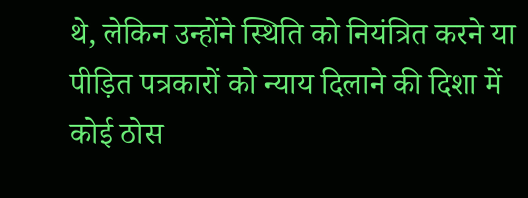थे, लेकिन उन्होंने स्थिति को नियंत्रित करने या पीड़ित पत्रकारों को न्याय दिलाने की दिशा में कोई ठोस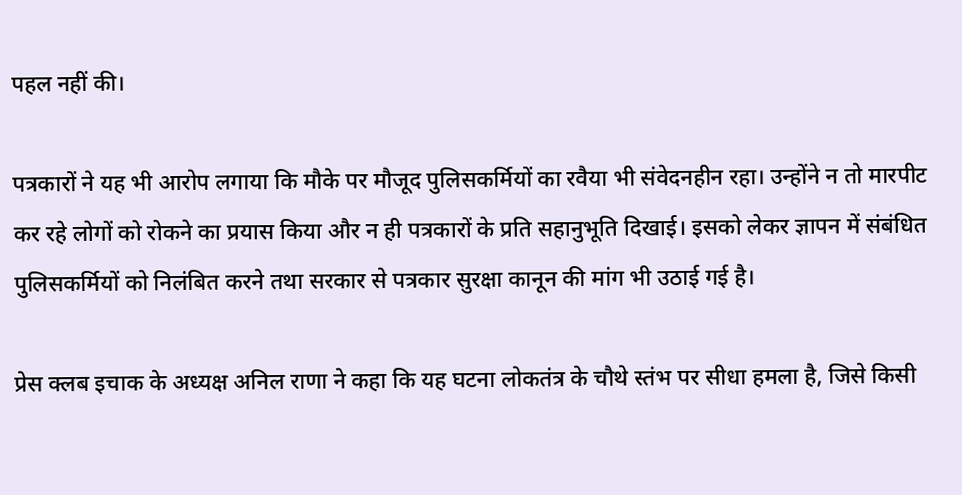पहल नहीं की।

पत्रकारों ने यह भी आरोप लगाया कि मौके पर मौजूद पुलिसकर्मियों का रवैया भी संवेदनहीन रहा। उन्होंने न तो मारपीट कर रहे लोगों को रोकने का प्रयास किया और न ही पत्रकारों के प्रति सहानुभूति दिखाई। इसको लेकर ज्ञापन में संबंधित पुलिसकर्मियों को निलंबित करने तथा सरकार से पत्रकार सुरक्षा कानून की मांग भी उठाई गई है।

प्रेस क्लब इचाक के अध्यक्ष अनिल राणा ने कहा कि यह घटना लोकतंत्र के चौथे स्तंभ पर सीधा हमला है, जिसे किसी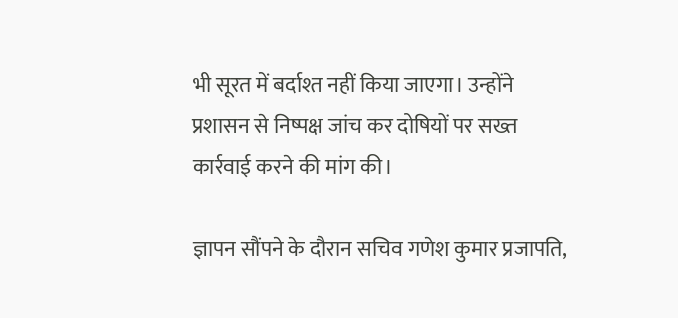भी सूरत में बर्दाश्त नहीं किया जाएगा। उन्होंने प्रशासन से निष्पक्ष जांच कर दोषियों पर सख्त कार्रवाई करने की मांग की।

ज्ञापन सौंपने के दौरान सचिव गणेश कुमार प्रजापति,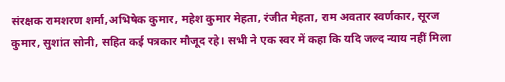संरक्षक रामशरण शर्मा,अभिषेक कुमार, महेश कुमार मेहता, रंजीत मेहता, राम अवतार स्वर्णकार, सूरज कुमार, सुशांत सोनी, सहित कई पत्रकार मौजूद रहे। सभी ने एक स्वर में कहा कि यदि जल्द न्याय नहीं मिला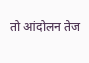तो आंदोलन तेज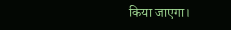किया जाएगा।